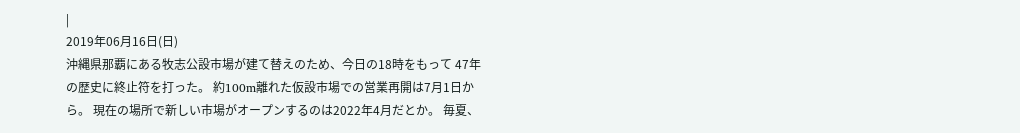|
2019年06月16日(日)
沖縄県那覇にある牧志公設市場が建て替えのため、今日の18時をもって 47年の歴史に終止符を打った。 約100m離れた仮設市場での営業再開は7月1日から。 現在の場所で新しい市場がオープンするのは2022年4月だとか。 毎夏、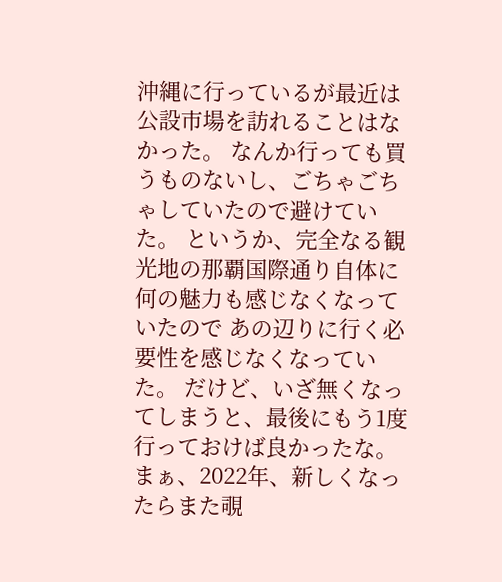沖縄に行っているが最近は公設市場を訪れることはなかった。 なんか行っても買うものないし、ごちゃごちゃしていたので避けていた。 というか、完全なる観光地の那覇国際通り自体に何の魅力も感じなくなっていたので あの辺りに行く必要性を感じなくなっていた。 だけど、いざ無くなってしまうと、最後にもう1度行っておけば良かったな。 まぁ、2022年、新しくなったらまた覗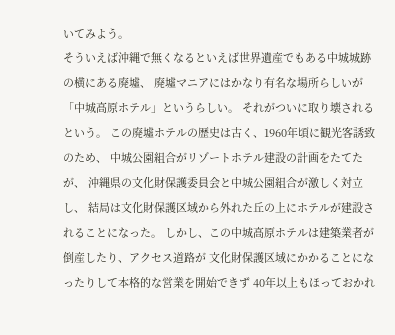いてみよう。
そういえば沖縄で無くなるといえば世界遺産でもある中城城跡の横にある廃墟、 廃墟マニアにはかなり有名な場所らしいが「中城高原ホテル」というらしい。 それがついに取り壊されるという。 この廃墟ホテルの歴史は古く、1960年頃に観光客誘致のため、 中城公園組合がリゾートホテル建設の計画をたてたが、 沖縄県の文化財保護委員会と中城公園組合が激しく対立し、 結局は文化財保護区域から外れた丘の上にホテルが建設されることになった。 しかし、この中城高原ホテルは建築業者が倒産したり、アクセス道路が 文化財保護区域にかかることになったりして本格的な営業を開始できず 40年以上もほっておかれ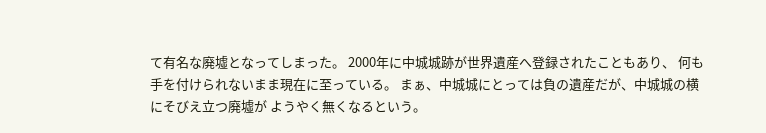て有名な廃墟となってしまった。 2000年に中城城跡が世界遺産へ登録されたこともあり、 何も手を付けられないまま現在に至っている。 まぁ、中城城にとっては負の遺産だが、中城城の横にそびえ立つ廃墟が ようやく無くなるという。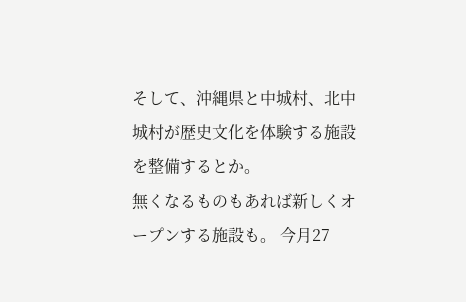そして、沖縄県と中城村、北中城村が歴史文化を体験する施設を整備するとか。
無くなるものもあれば新しくオープンする施設も。 今月27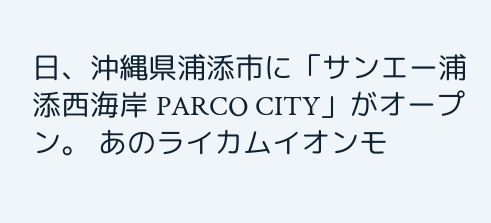日、沖縄県浦添市に「サンエー浦添西海岸 PARCO CITY」がオープン。 あのライカムイオンモ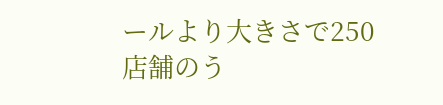ールより大きさで250店舗のう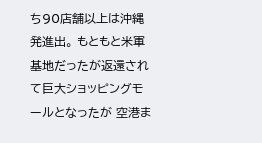ち90店舗以上は沖縄発進出。 もともと米軍基地だったが返還されて巨大ショッピングモールとなったが 空港ま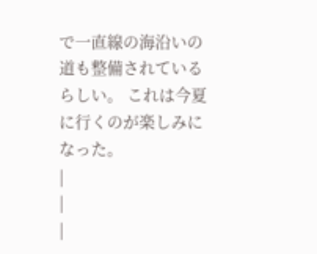で一直線の海沿いの道も整備されているらしい。 これは今夏に行くのが楽しみになった。
|
|
|